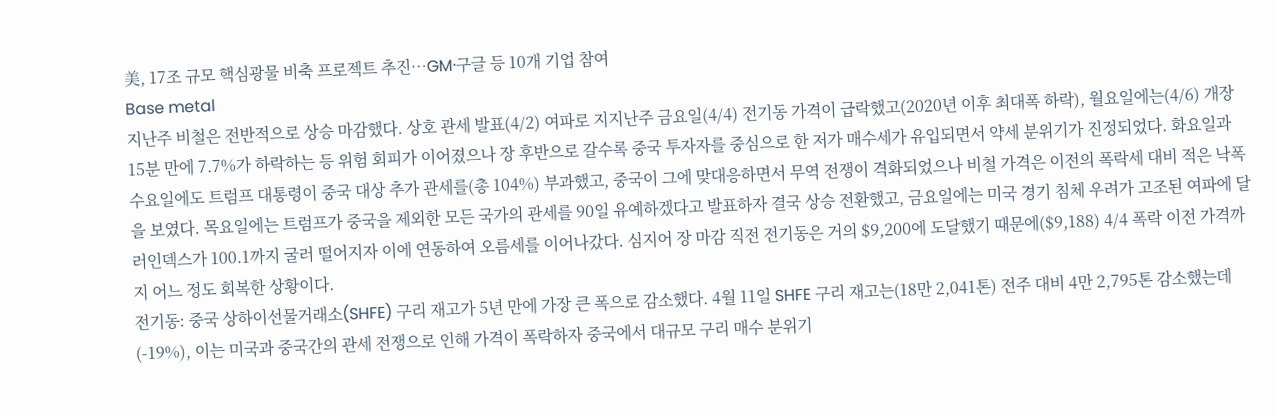美, 17조 규모 핵심광물 비축 프로젝트 추진…GM·구글 등 10개 기업 참여
Base metal
지난주 비철은 전반적으로 상승 마감했다. 상호 관세 발표(4/2) 여파로 지지난주 금요일(4/4) 전기동 가격이 급락했고(2020년 이후 최대폭 하락), 월요일에는(4/6) 개장 15분 만에 7.7%가 하락하는 등 위험 회피가 이어졌으나 장 후반으로 갈수록 중국 투자자를 중심으로 한 저가 매수세가 유입되면서 약세 분위기가 진정되었다. 화요일과 수요일에도 트럼프 대통령이 중국 대상 추가 관세를(총 104%) 부과했고, 중국이 그에 맞대응하면서 무역 전쟁이 격화되었으나 비철 가격은 이전의 폭락세 대비 적은 낙폭을 보였다. 목요일에는 트럼프가 중국을 제외한 모든 국가의 관세를 90일 유예하겠다고 발표하자 결국 상승 전환했고, 금요일에는 미국 경기 침체 우려가 고조된 여파에 달러인덱스가 100.1까지 굴러 떨어지자 이에 연동하여 오름세를 이어나갔다. 심지어 장 마감 직전 전기동은 거의 $9,200에 도달했기 때문에($9,188) 4/4 폭락 이전 가격까지 어느 정도 회복한 상황이다.
전기동: 중국 상하이선물거래소(SHFE) 구리 재고가 5년 만에 가장 큰 폭으로 감소했다. 4월 11일 SHFE 구리 재고는(18만 2,041톤) 전주 대비 4만 2,795톤 감소했는데(-19%), 이는 미국과 중국간의 관세 전쟁으로 인해 가격이 폭락하자 중국에서 대규모 구리 매수 분위기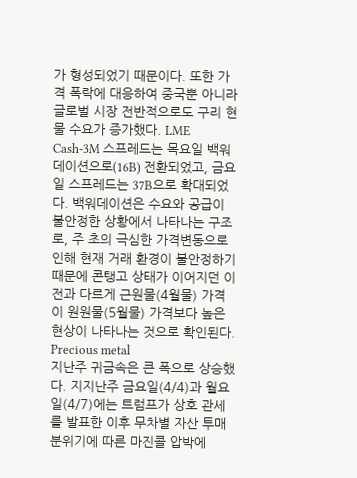가 형성되었기 때문이다. 또한 가격 폭락에 대응하여 중국뿐 아니라 글로벌 시장 전반적으로도 구리 현물 수요가 증가했다. LME Cash-3M 스프레드는 목요일 백워데이션으로(16B) 전환되었고, 금요일 스프레드는 37B으로 확대되었다. 백워데이션은 수요와 공급이 불안정한 상황에서 나타나는 구조로, 주 초의 극심한 가격변동으로 인해 현재 거래 환경이 불안정하기 때문에 콘탱고 상태가 이어지던 이전과 다르게 근원물(4월물) 가격이 원원물(5월물) 가격보다 높은 현상이 나타나는 것으로 확인된다.
Precious metal
지난주 귀금속은 큰 폭으로 상승했다. 지지난주 금요일(4/4)과 월요일(4/7)에는 트럼프가 상호 관세를 발표한 이후 무차별 자산 투매 분위기에 따른 마진콜 압박에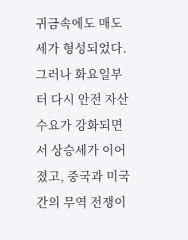귀금속에도 매도세가 형성되었다. 그러나 화요일부터 다시 안전 자산 수요가 강화되면서 상승세가 이어졌고, 중국과 미국 간의 무역 전쟁이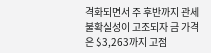격화되면서 주 후반까지 관세 불확실성이 고조되자 금 가격은 $3,263까지 고점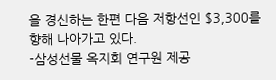을 경신하는 한편 다음 저항선인 $3,300를 향해 나아가고 있다.
-삼성선물 옥지회 연구원 제공